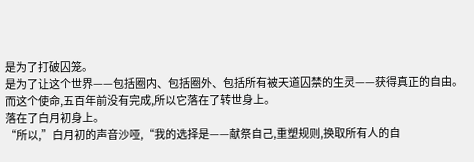是为了打破囚笼。
是为了让这个世界——包括圈内、包括圈外、包括所有被天道囚禁的生灵——获得真正的自由。
而这个使命,五百年前没有完成,所以它落在了转世身上。
落在了白月初身上。
“所以,”白月初的声音沙哑,“我的选择是——献祭自己,重塑规则,换取所有人的自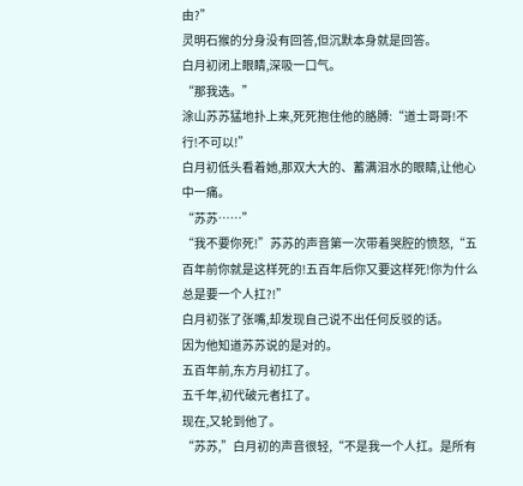由?”
灵明石猴的分身没有回答,但沉默本身就是回答。
白月初闭上眼睛,深吸一口气。
“那我选。”
涂山苏苏猛地扑上来,死死抱住他的胳膊:“道士哥哥!不行!不可以!”
白月初低头看着她,那双大大的、蓄满泪水的眼睛,让他心中一痛。
“苏苏……”
“我不要你死!”苏苏的声音第一次带着哭腔的愤怒,“五百年前你就是这样死的!五百年后你又要这样死!你为什么总是要一个人扛?!”
白月初张了张嘴,却发现自己说不出任何反驳的话。
因为他知道苏苏说的是对的。
五百年前,东方月初扛了。
五千年,初代破元者扛了。
现在,又轮到他了。
“苏苏,”白月初的声音很轻,“不是我一个人扛。是所有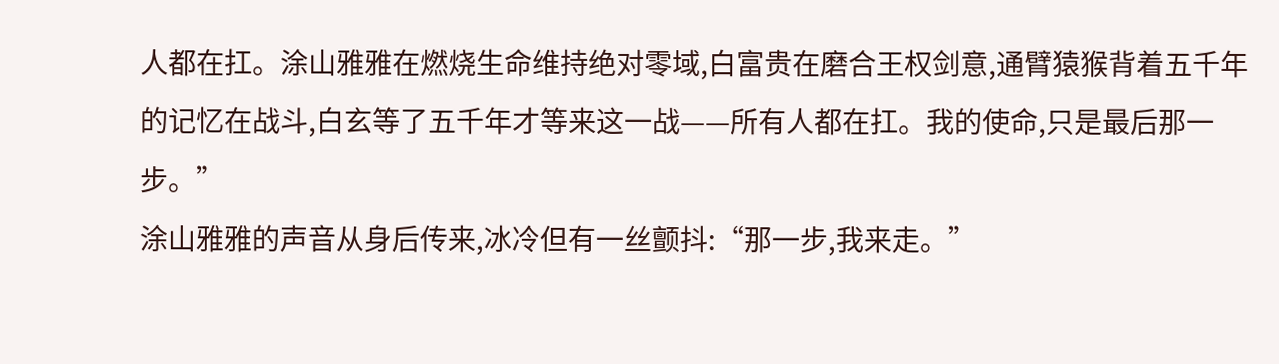人都在扛。涂山雅雅在燃烧生命维持绝对零域,白富贵在磨合王权剑意,通臂猿猴背着五千年的记忆在战斗,白玄等了五千年才等来这一战——所有人都在扛。我的使命,只是最后那一步。”
涂山雅雅的声音从身后传来,冰冷但有一丝颤抖:“那一步,我来走。”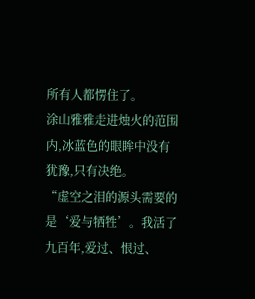所有人都愣住了。
涂山雅雅走进烛火的范围内,冰蓝色的眼眸中没有犹豫,只有决绝。
“虚空之泪的源头需要的是‘爱与牺牲’。我活了九百年,爱过、恨过、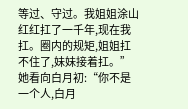等过、守过。我姐姐涂山红红扛了一千年,现在我扛。圈内的规矩,姐姐扛不住了,妹妹接着扛。”
她看向白月初:“你不是一个人,白月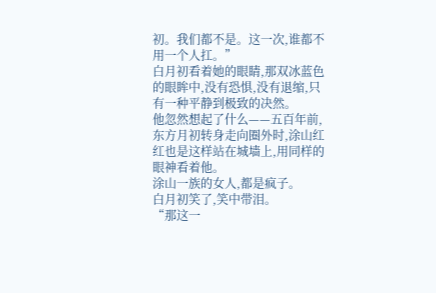初。我们都不是。这一次,谁都不用一个人扛。”
白月初看着她的眼睛,那双冰蓝色的眼眸中,没有恐惧,没有退缩,只有一种平静到极致的决然。
他忽然想起了什么——五百年前,东方月初转身走向圈外时,涂山红红也是这样站在城墙上,用同样的眼神看着他。
涂山一族的女人,都是疯子。
白月初笑了,笑中带泪。
“那这一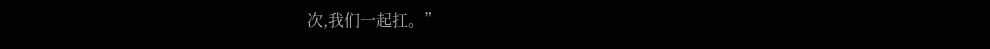次,我们一起扛。”